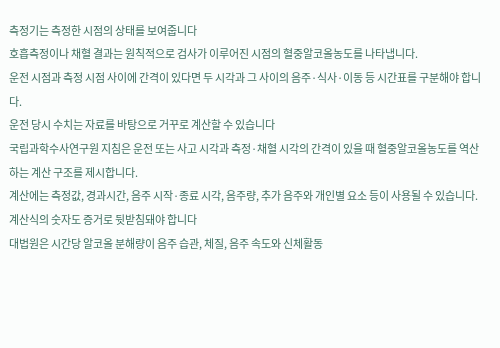측정기는 측정한 시점의 상태를 보여줍니다
호흡측정이나 채혈 결과는 원칙적으로 검사가 이루어진 시점의 혈중알코올농도를 나타냅니다.
운전 시점과 측정 시점 사이에 간격이 있다면 두 시각과 그 사이의 음주·식사·이동 등 시간표를 구분해야 합니다.
운전 당시 수치는 자료를 바탕으로 거꾸로 계산할 수 있습니다
국립과학수사연구원 지침은 운전 또는 사고 시각과 측정·채혈 시각의 간격이 있을 때 혈중알코올농도를 역산하는 계산 구조를 제시합니다.
계산에는 측정값, 경과시간, 음주 시작·종료 시각, 음주량, 추가 음주와 개인별 요소 등이 사용될 수 있습니다.
계산식의 숫자도 증거로 뒷받침돼야 합니다
대법원은 시간당 알코올 분해량이 음주 습관, 체질, 음주 속도와 신체활동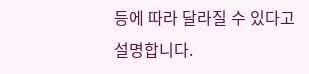등에 따라 달라질 수 있다고 설명합니다.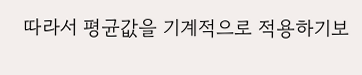따라서 평균값을 기계적으로 적용하기보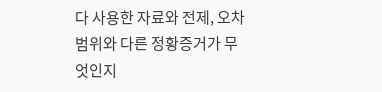다 사용한 자료와 전제, 오차 범위와 다른 정황증거가 무엇인지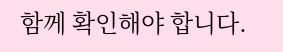함께 확인해야 합니다.